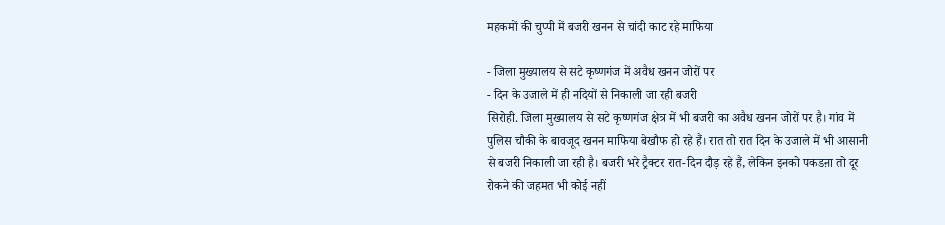महकमों की चुप्पी में बजरी खनन से चांदी काट रहे माफिया

- जिला मुख्यालय से सटे कृष्णगंज में अवैध खनन जोरों पर
- दिन के उजाले में ही नदियों से निकाली जा रही बजरी
सिरोही. जिला मुख्यालय से सटे कृष्णगंज क्षेत्र में भी बजरी का अवैध खनन जोरों पर है। गांव में पुलिस चौकी के बावजूद खनन माफिया बेखौफ हो रहे हैं। रात तो रात दिन के उजाले में भी आसानी से बजरी निकाली जा रही है। बजरी भरे ट्रैक्टर रात-दिन दौड़ रहे हैं, लेकिन इनको पकडऩा तो दूर रोकने की जहमत भी कोई नहीं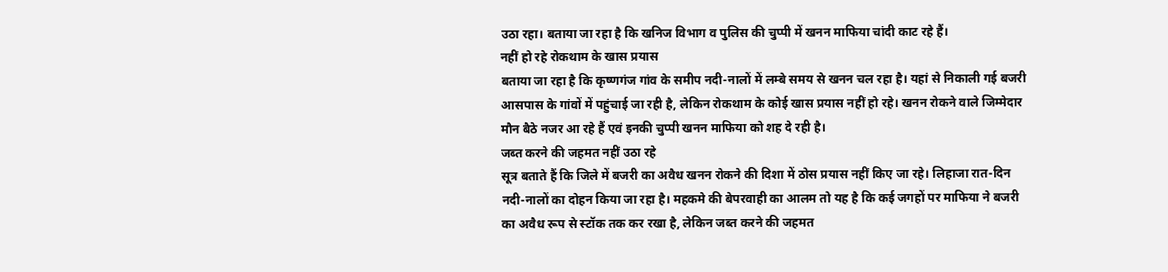उठा रहा। बताया जा रहा है कि खनिज विभाग व पुलिस की चुप्पी में खनन माफिया चांदी काट रहे हैं।
नहीं हो रहे रोकथाम के खास प्रयास
बताया जा रहा है कि कृष्णगंज गांव के समीप नदी-नालों में लम्बे समय से खनन चल रहा है। यहां से निकाली गई बजरी आसपास के गांवों में पहुंचाई जा रही है, लेकिन रोकथाम के कोई खास प्रयास नहीं हो रहे। खनन रोकने वाले जिम्मेदार मौन बैठे नजर आ रहे हैं एवं इनकी चुप्पी खनन माफिया को शह दे रही है।
जब्त करने की जहमत नहीं उठा रहे
सूत्र बताते हैं कि जिले में बजरी का अवैध खनन रोकने की दिशा में ठोस प्रयास नहीं किए जा रहे। लिहाजा रात-दिन नदी-नालों का दोहन किया जा रहा है। महकमे की बेपरवाही का आलम तो यह है कि कई जगहों पर माफिया ने बजरी का अवैध रूप से स्टॉक तक कर रखा है, लेकिन जब्त करने की जहमत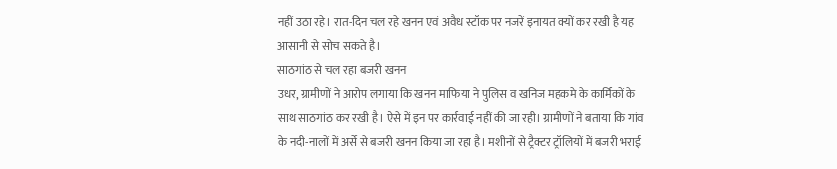नहीं उठा रहे। रात-दिन चल रहे खनन एवं अवैध स्टॉक पर नजरें इनायत क्यों कर रखी है यह आसानी से सोच सकते है।
साठगांठ से चल रहा बजरी खनन
उधर, ग्रामीणों ने आरोप लगाया कि खनन माफिया ने पुलिस व खनिज महकमे के कार्मिकों के साथ साठगांठ कर रखी है। ऐसे में इन पर कार्रवाई नहीं की जा रही। ग्रामीणों ने बताया कि गांव के नदी-नालों में अर्से से बजरी खनन किया जा रहा है। मशीनों से ट्रैक्टर ट्रॉलियों में बजरी भराई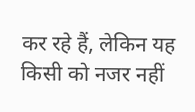कर रहे हैं, लेकिन यह किसी को नजर नहीं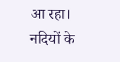आ रहा। नदियों के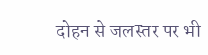दोहन से जलस्तर पर भी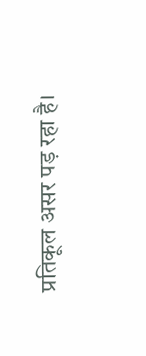प्रतिकूल असर पड़ रहा है।